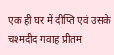एक ही घर में दीप्ति एवं उसके चश्मदीद गवाह प्रीतम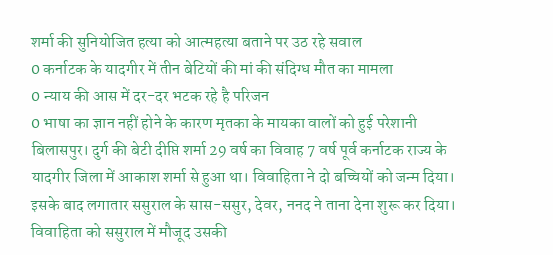शर्मा की सुनियोजित हत्या को आत्महत्या बताने पर उठ रहे सवाल
0 कर्नाटक के यादगीर में तीन बेटियों की मां की संदिग्ध मौत का मामला
0 न्याय की आस में दर-दर भटक रहे है परिजन
0 भाषा का ज्ञान नहीं होने के कारण मृतका के मायका वालों को हुई परेशानी
बिलासपुर। दुर्ग की बेटी दीप्ति शर्मा 29 वर्ष का विवाह 7 वर्ष पूर्व कर्नाटक राज्य के यादगीर जिला में आकाश शर्मा से हुआ था। विवाहिता ने दो बच्चियों को जन्म दिया। इसके बाद लगातार ससुराल के सास-ससुर, देवर, ननद ने ताना देना शुरू कर दिया। विवाहिता को ससुराल में मौजूद उसकी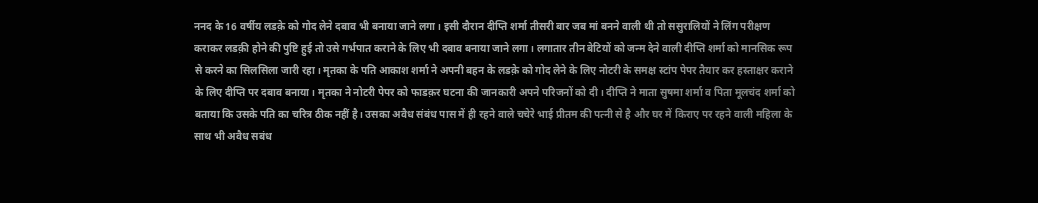ननद के 16 वर्षीय लडक़े को गोद लेने दबाव भी बनाया जाने लगा। इसी दौरान दीप्ति शर्मा तीसरी बार जब मां बनने वाली थी तो ससुरालियों ने लिंग परीक्षण कराकर लडक़ी होने की पुष्टि हुई तो उसे गर्भपात कराने के लिए भी दबाव बनाया जाने लगा। लगातार तीन बेटियों को जन्म देने वाली दीप्ति शर्मा को मानसिक रूप से करने का सिलसिला जारी रहा। मृतका के पति आकाश शर्मा ने अपनी बहन के लडक़े को गोद लेने के लिए नोटरी के समक्ष स्टांप पेपर तैयार कर हस्ताक्षर कराने के लिए दीप्ति पर दबाव बनाया। मृतका ने नोटरी पेपर को फाडक़र घटना की जानकारी अपने परिजनों को दी। दीप्ति ने माता सुषमा शर्मा व पिता मूलचंद शर्मा को बताया कि उसके पति का चरित्र ठीक नहीं है। उसका अवैध संबंध पास में ही रहने वाले चचेरे भाई प्रीतम की पत्नी से है और घर में किराए पर रहने वाली महिला के साथ भी अवैध सबंध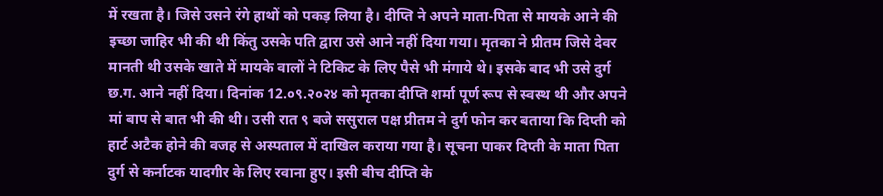में रखता है। जिसे उसने रंगे हाथों को पकड़ लिया है। दीप्ति ने अपने माता-पिता से मायके आने की इच्छा जाहिर भी की थी किंतु उसके पति द्वारा उसे आने नहीं दिया गया। मृतका ने प्रीतम जिसे देवर मानती थी उसके खाते में मायके वालों ने टिकिट के लिए पैसे भी मंगाये थे। इसके बाद भी उसे दुर्ग छ.ग. आने नहीं दिया। दिनांक 12.०९.२०२४ को मृतका दीप्ति शर्मा पूर्ण रूप से स्वस्थ थी और अपने मां बाप से बात भी की थी। उसी रात ९ बजे ससुराल पक्ष प्रीतम ने दुर्ग फोन कर बताया कि दिप्ती को हार्ट अटैक होने की वजह से अस्पताल में दाखिल कराया गया है। सूचना पाकर दिप्ती के माता पिता दुर्ग से कर्नाटक यादगीर के लिए रवाना हुए। इसी बीच दीप्ति के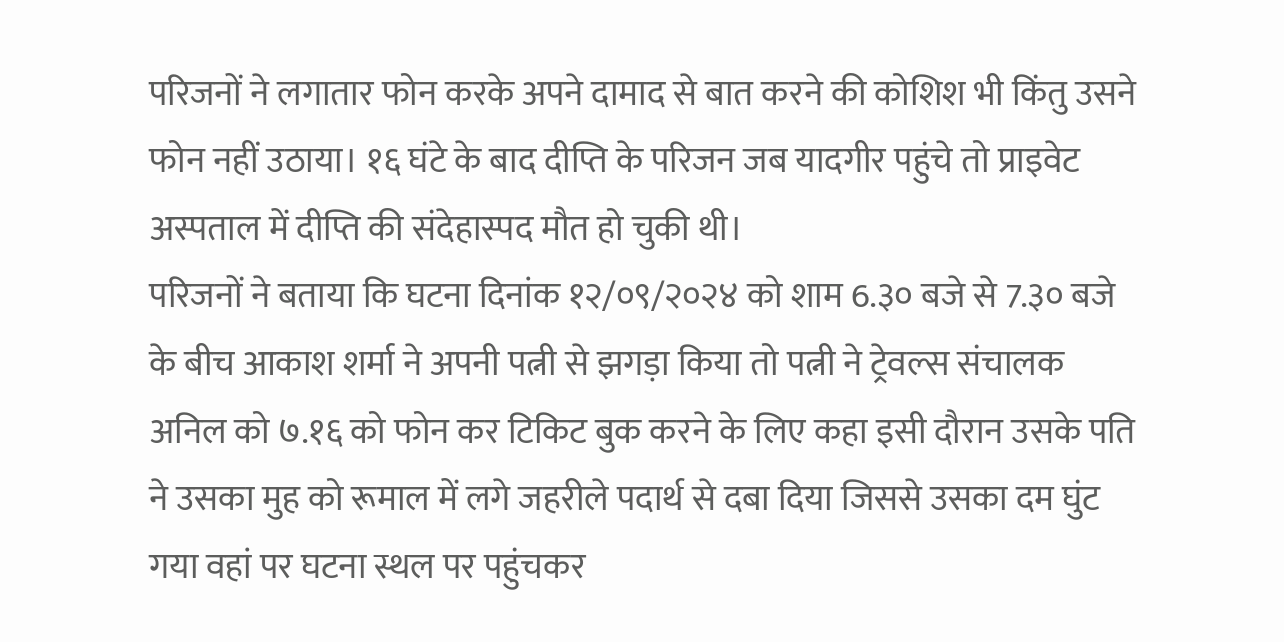परिजनों ने लगातार फोन करके अपने दामाद से बात करने की कोशिश भी किंतु उसने फोन नहीं उठाया। १६ घंटे के बाद दीप्ति के परिजन जब यादगीर पहुंचे तो प्राइवेट अस्पताल में दीप्ति की संदेहास्पद मौत हो चुकी थी।
परिजनों ने बताया कि घटना दिनांक १२/०९/२०२४ को शाम 6.३० बजे से 7.३० बजे के बीच आकाश शर्मा ने अपनी पत्नी से झगड़ा किया तो पत्नी ने ट्रेवल्स संचालक अनिल को ७.१६ को फोन कर टिकिट बुक करने के लिए कहा इसी दौरान उसके पति ने उसका मुह को रूमाल में लगे जहरीले पदार्थ से दबा दिया जिससे उसका दम घुंट गया वहां पर घटना स्थल पर पहुंचकर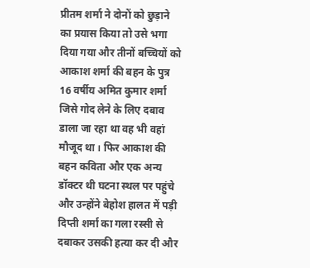प्रीतम शर्मा ने दोनों को छुड़ाने का प्रयास किया तो उसे भगा दिया गया और तीनों बच्चियों को आकाश शर्मा की बहन के पुत्र 16 वर्षीय अमित कुमार शर्मा जिसे गोद लेने के लिए दबाव डाला जा रहा था वह भी वहां मौजूद था। फिर आकाश की बहन कविता और एक अन्य डॉक्टर थी घटना स्थल पर पहुंचे और उन्होंने बेहोश हालत में पड़ी दिप्ती शर्मा का गला रस्सी से दबाकर उसकी हत्या कर दी और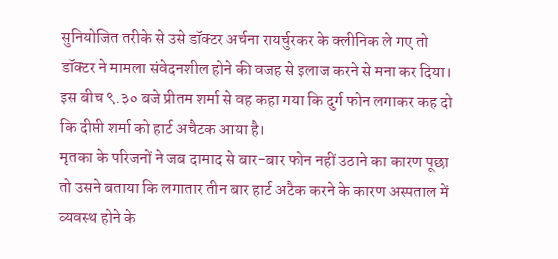सुनियोजित तरीके से उसे डॉक्टर अर्चना रायर्चुरकर के क्लीनिक ले गए तो डॉक्टर ने मामला संवेदनशील होने की वजह से इलाज करने से मना कर दिया। इस बीच ९.३० बजे प्रीतम शर्मा से वह कहा गया कि दुर्ग फोन लगाकर कह दो कि दीप्ती शर्मा को हार्ट अचैटक आया है।
मृतका के परिजनों ने जब दामाद से बार-बार फोन नहीं उठाने का कारण पूछा तो उसने बताया कि लगातार तीन बार हार्ट अटैक करने के कारण अस्पताल में व्यवस्थ होने के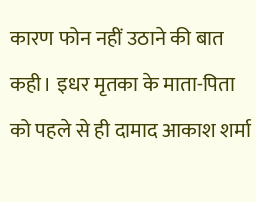कारण फोन नहीं उठाने की बात कही। इधर मृतका के माता-पिता को पहले से ही दामाद आकाश शर्मा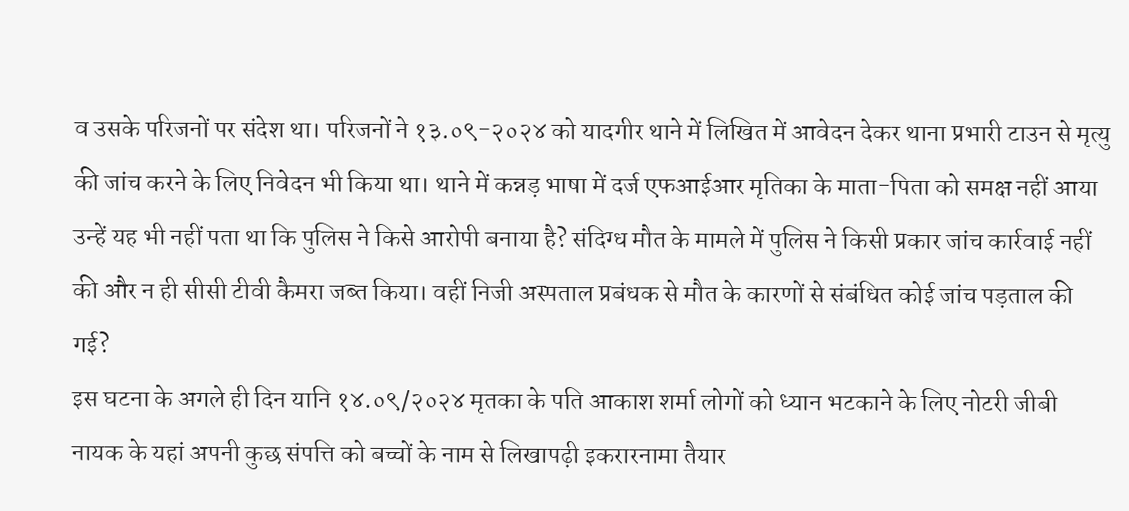व उसके परिजनों पर संदेश था। परिजनों ने १३.०९-२०२४ को यादगीर थाने में लिखित में आवेदन देकर थाना प्रभारी टाउन से मृत्यु की जांच करने के लिए निवेदन भी किया था। थाने में कन्नड़ भाषा में दर्ज एफआईआर मृतिका के माता-पिता को समक्ष नहीं आया उन्हें यह भी नहीं पता था कि पुलिस ने किसे आरोपी बनाया है? संदिग्ध मौत के मामले में पुलिस ने किसी प्रकार जांच कार्रवाई नहीं की और न ही सीसी टीवी कैमरा जब्त किया। वहीं निजी अस्पताल प्रबंधक से मौत के कारणों से संबंधित कोई जांच पड़ताल की गई?
इस घटना के अगले ही दिन यानि १४.०९/२०२४ मृतका के पति आकाश शर्मा लोगों को ध्यान भटकाने के लिए नोटरी जीबी नायक के यहां अपनी कुछ संपत्ति को बच्चों के नाम से लिखापढ़ी इकरारनामा तैयार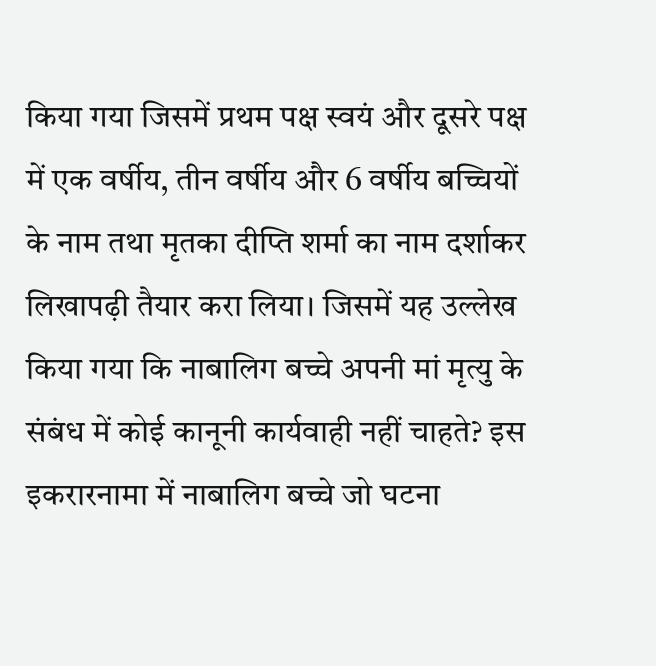किया गया जिसमें प्रथम पक्ष स्वयं और दूसरे पक्ष में एक वर्षीय, तीन वर्षीय और 6 वर्षीय बच्चियों के नाम तथा मृतका दीप्ति शर्मा का नाम दर्शाकर लिखापढ़ी तैयार करा लिया। जिसमें यह उल्लेख किया गया कि नाबालिग बच्चे अपनी मां मृत्यु के संबंध में कोई कानूनी कार्यवाही नहीं चाहते? इस इकरारनामा में नाबालिग बच्चे जो घटना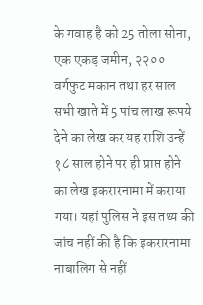के गवाह है को 25 तोला सोना, एक एकड़ जमीन, २२०० वर्गफुट मकान तथा हर साल सभी खाते में 5 पांच लाख रूपये देने का लेख कर यह राशि उन्हें १८ साल होने पर ही प्राप्त होने का लेख इकरारनामा में कराया गया। यहां पुलिस ने इस तथ्य की जांच नहीं की है कि इकरारनामा नाबालिग से नहीं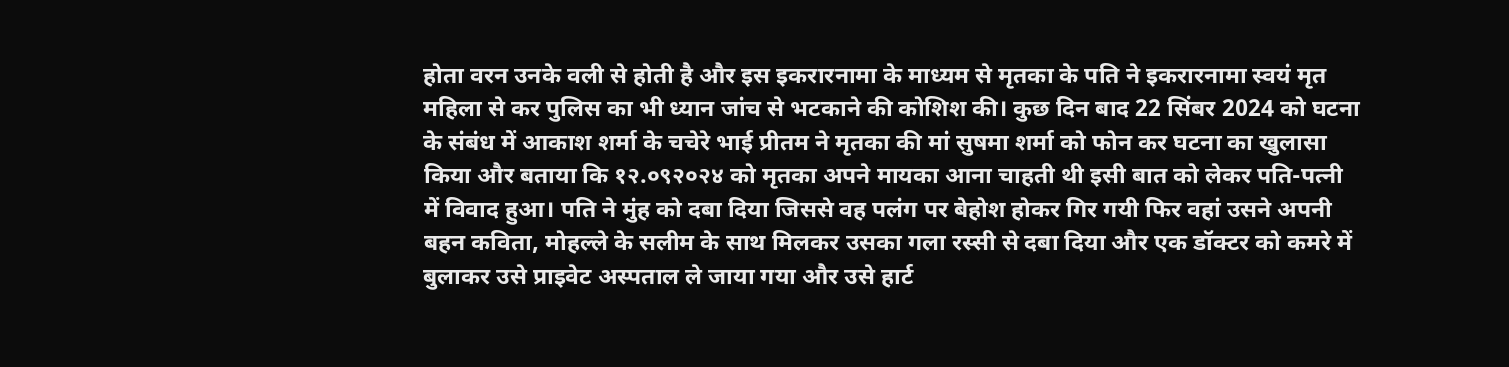होता वरन उनके वली से होती है और इस इकरारनामा के माध्यम से मृतका के पति ने इकरारनामा स्वयं मृत महिला से कर पुलिस का भी ध्यान जांच से भटकाने की कोशिश की। कुछ दिन बाद 22 सिंबर 2024 को घटना के संबंध में आकाश शर्मा के चचेरे भाई प्रीतम ने मृतका की मां सुषमा शर्मा को फोन कर घटना का खुलासा किया और बताया कि १२.०९२०२४ को मृतका अपने मायका आना चाहती थी इसी बात को लेकर पति-पत्नी में विवाद हुआ। पति ने मुंह को दबा दिया जिससे वह पलंग पर बेहोश होकर गिर गयी फिर वहां उसने अपनी बहन कविता, मोहल्ले के सलीम के साथ मिलकर उसका गला रस्सी से दबा दिया और एक डॉक्टर को कमरे में बुलाकर उसे प्राइवेट अस्पताल ले जाया गया और उसे हार्ट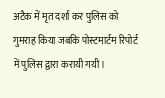अटैक में मृत दर्शा कर पुलिस को गुमराह किया जबकि पोस्टमार्टम रिपोर्ट में पुलिस द्वारा करायी गयी।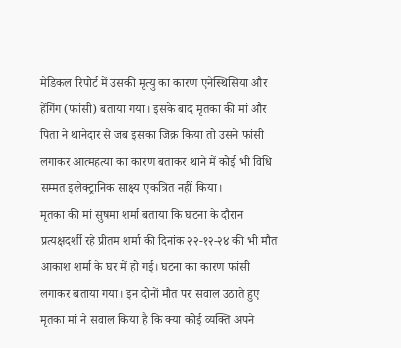मेडिकल रिपोर्ट में उसकी मृत्यु का कारण एनेस्थिसिया और हेंगिंग (फांसी) बताया गया। इसके बाद मृतका की मां और पिता ने थानेदार से जब इसका जिक्र किया तो उसने फांसी लगाकर आत्महत्या का कारण बताकर थाने में कोई भी विधि सम्मत इलेक्ट्रानिक साक्ष्य एकत्रित नहीं किया।
मृतका की मां सुषमा शर्मा बताया कि घटना के दौरान प्रत्यक्षदर्शी रहे प्रीतम शर्मा की दिनांक २२-१२-२४ की भी मौत आकाश शर्मा के घर में हो गई। घटना का कारण फांसी लगाकर बताया गया। इन दोनों मौत पर सवाल उठाते हुए मृतका मां ने सवाल किया है कि क्या कोई व्यक्ति अपने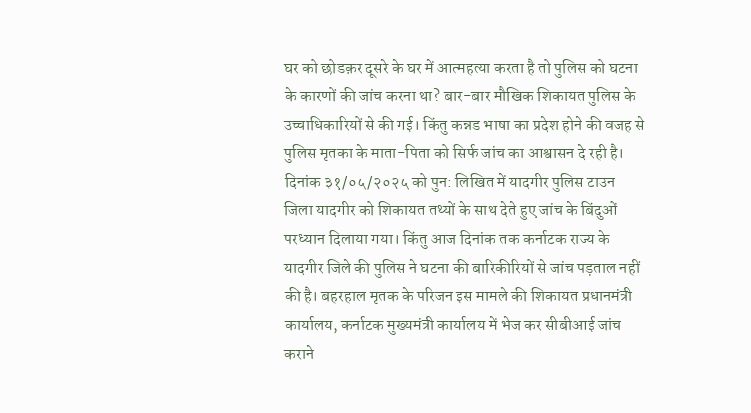घर को छोडक़र दूसरे के घर में आत्महत्या करता है तो पुलिस को घटना के कारणों की जांच करना था? बार-बार मौखिक शिकायत पुलिस के उच्चाधिकारियों से की गई। किंतु कन्नड भाषा का प्रदेश होने की वजह से पुलिस मृतका के माता-पिता को सिर्फ जांच का आश्वासन दे रही है। दिनांक ३१/०५/२०२५ को पुन: लिखित में यादगीर पुलिस टाउन जिला यादगीर को शिकायत तथ्यों के साथ देते हुए जांच के बिंदुओं परध्यान दिलाया गया। किंतु आज दिनांक तक कर्नाटक राज्य के यादगीर जिले की पुलिस ने घटना की बारिकीरियों से जांच पड़ताल नहीं की है। बहरहाल मृतक के परिजन इस मामले की शिकायत प्रधानमंत्री कार्यालय, कर्नाटक मुख्यमंत्री कार्यालय में भेज कर सीबीआई जांच कराने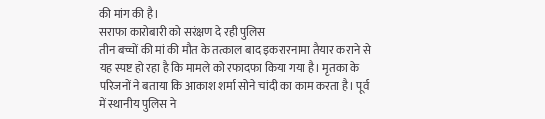की मांग की है।
सराफा कारोबारी को सरंक्षण दे रही पुलिस
तीन बच्चों की मां की मौत के तत्काल बाद इकरारनामा तैयार कराने से यह स्पष्ट हो रहा है कि मामले को रफादफा किया गया है। मृतका के परिजनों ने बताया कि आकाश शर्मा सोने चांदी का काम करता है। पूर्व में स्थानीय पुलिस ने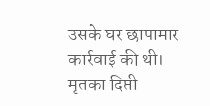उसके घर छापामार कार्रवाई की थी। मृतका दिप्ती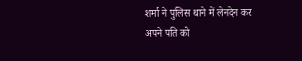शर्मा ने पुलिस थाने में लेनदेन कर अपने पति को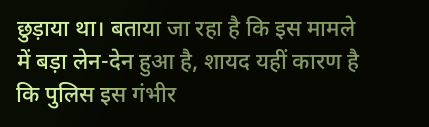छुड़ाया था। बताया जा रहा है कि इस मामले में बड़ा लेन-देन हुआ है, शायद यहीं कारण है कि पुलिस इस गंभीर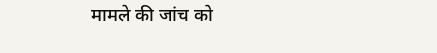मामले की जांच को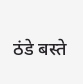ठंडे बस्ते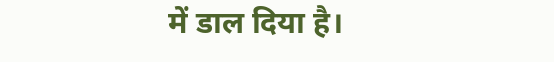में डाल दिया है।